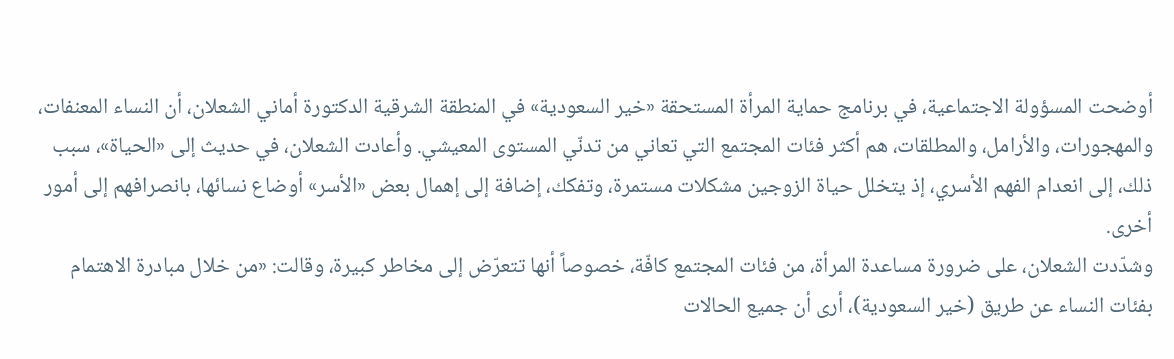أوضحت المسؤولة الاجتماعية، في برنامج حماية المرأة المستحقة «خير السعودية» في المنطقة الشرقية الدكتورة أماني الشعلان، أن النساء المعنفات، والمهجورات، والأرامل، والمطلقات، هم أكثر فئات المجتمع التي تعاني من تدنّي المستوى المعيشي. وأعادت الشعلان، في حديث إلى «الحياة»، سبب ذلك، إلى انعدام الفهم الأسري، إذ يتخلل حياة الزوجين مشكلات مستمرة، وتفكك، إضافة إلى إهمال بعض «الأسر» أوضاع نسائها، بانصرافهم إلى أمور أخرى.
وشدّدت الشعلان، على ضرورة مساعدة المرأة، من فئات المجتمع كافّة، خصوصاً أنها تتعرّض إلى مخاطر كبيرة، وقالت: «من خلال مبادرة الاهتمام بفئات النساء عن طريق (خير السعودية)، أرى أن جميع الحالات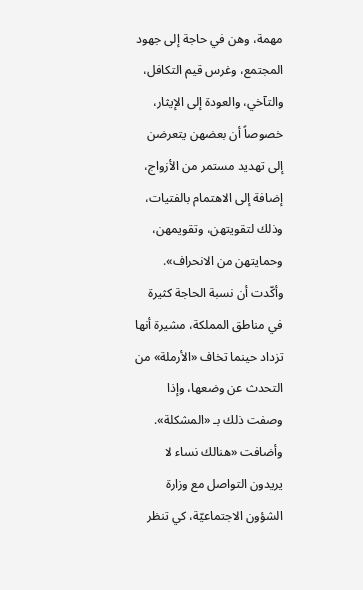مهمة، وهن في حاجة إلى جهود المجتمع، وغرس قيم التكافل، والتآخي، والعودة إلى الإيثار، خصوصاً أن بعضهن يتعرضن إلى تهديد مستمر من الأزواج، إضافة إلى الاهتمام بالفتيات، وذلك لتقويتهن، وتقويمهن، وحمايتهن من الانحراف».
وأكّدت أن نسبة الحاجة كثيرة في مناطق المملكة، مشيرة أنها تزداد حينما تخاف «الأرملة» من التحدث عن وضعها، وإذا وصفت ذلك بـ «المشكلة». وأضافت «هنالك نساء لا يريدون التواصل مع وزارة الشؤون الاجتماعيّة، كي تنظر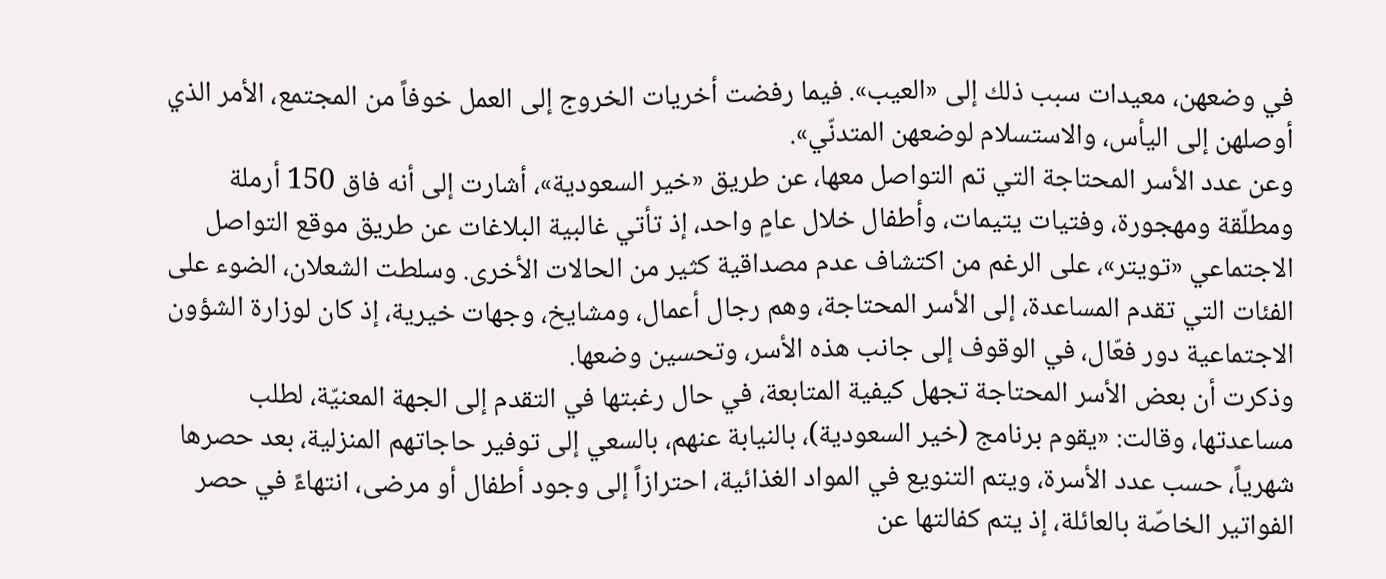في وضعهن، معيدات سبب ذلك إلى «العيب». فيما رفضت أخريات الخروج إلى العمل خوفاً من المجتمع، الأمر الذي أوصلهن إلى اليأس، والاستسلام لوضعهن المتدنّي».
وعن عدد الأسر المحتاجة التي تم التواصل معها، عن طريق «خير السعودية»، أشارت إلى أنه فاق 150 أرملة ومطلّقة ومهجورة، وفتيات يتيمات، وأطفال خلال عامٍ واحد، إذ تأتي غالبية البلاغات عن طريق موقع التواصل الاجتماعي «تويتر»، على الرغم من اكتشاف عدم مصداقية كثير من الحالات الأخرى. وسلطت الشعلان، الضوء على الفئات التي تقدم المساعدة، إلى الأسر المحتاجة، وهم رجال أعمال، ومشايخ، وجهات خيرية، إذ كان لوزارة الشؤون الاجتماعية دور فعّال، في الوقوف إلى جانب هذه الأسر، وتحسين وضعها.
وذكرت أن بعض الأسر المحتاجة تجهل كيفية المتابعة، في حال رغبتها في التقدم إلى الجهة المعنيّة، لطلب مساعدتها، وقالت: «يقوم برنامج (خير السعودية)، بالنيابة عنهم، بالسعي إلى توفير حاجاتهم المنزلية، بعد حصرها شهرياً، حسب عدد الأسرة، ويتم التنويع في المواد الغذائية، احترازاً إلى وجود أطفال أو مرضى، انتهاءً في حصر الفواتير الخاصّة بالعائلة، إذ يتم كفالتها عن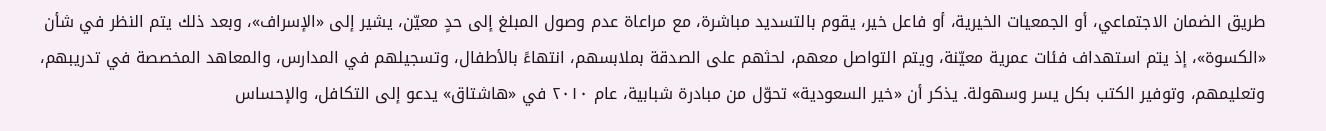طريق الضمان الاجتماعي، أو الجمعيات الخيرية، أو فاعل خير، يقوم بالتسديد مباشرة، مع مراعاة عدم وصول المبلغ إلى حدٍ معيّن، يشير إلى «الإسراف»، وبعد ذلك يتم النظر في شأن «الكسوة»، إذ يتم استهداف فئات عمرية معيّنة، ويتم التواصل معهم، لحثهم على الصدقة بملابسهم، انتهاءً بالأطفال، وتسجيلهم في المدارس، والمعاهد المخصصة في تدريبهم، وتعليمهم، وتوفير الكتب بكل يسر وسهولة. يذكر أن «خير السعودية» تحوّل من مبادرة شبابية، عام ٢٠١٠ في «هاشتاق» يدعو إلى التكافل، والإحساس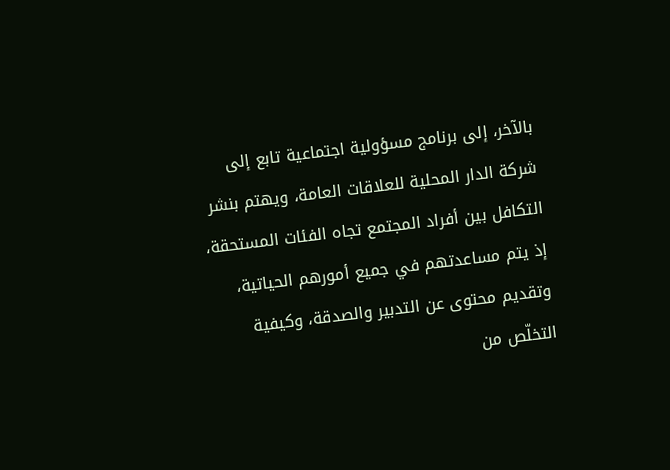بالآخر، إلى برنامج مسؤولية اجتماعية تابع إلى شركة الدار المحلية للعلاقات العامة، ويهتم بنشر التكافل بين أفراد المجتمع تجاه الفئات المستحقة، إذ يتم مساعدتهم في جميع أمورهم الحياتية، وتقديم محتوى عن التدبير والصدقة، وكيفية التخلّص من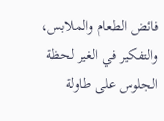فائض الطعام والملابس، والتفكير في الغير لحظة الجلوس على طاولة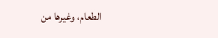الطعام، وغيرها من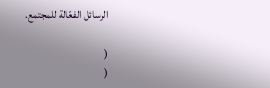الرسائل الفعّالة للمجتمع.

(
(